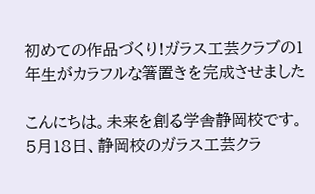初めての作品づくり!ガラス工芸クラブの1年生がカラフルな箸置きを完成させました

こんにちは。未来を創る学舎静岡校です。
5月18日、静岡校のガラス工芸クラ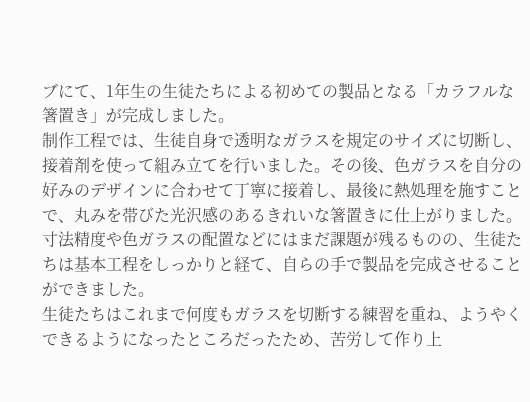ブにて、1年生の生徒たちによる初めての製品となる「カラフルな箸置き」が完成しました。
制作工程では、生徒自身で透明なガラスを規定のサイズに切断し、接着剤を使って組み立てを行いました。その後、色ガラスを自分の好みのデザインに合わせて丁寧に接着し、最後に熱処理を施すことで、丸みを帯びた光沢感のあるきれいな箸置きに仕上がりました。寸法精度や色ガラスの配置などにはまだ課題が残るものの、生徒たちは基本工程をしっかりと経て、自らの手で製品を完成させることができました。
生徒たちはこれまで何度もガラスを切断する練習を重ね、ようやくできるようになったところだったため、苦労して作り上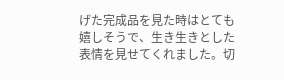げた完成品を見た時はとても嬉しそうで、生き生きとした表情を見せてくれました。切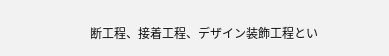断工程、接着工程、デザイン装飾工程とい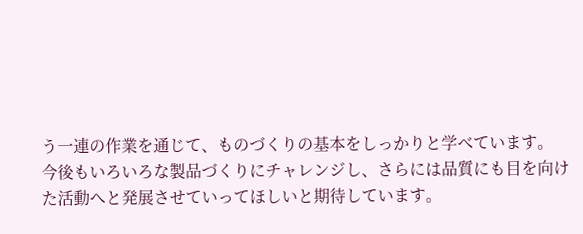う一連の作業を通じて、ものづくりの基本をしっかりと学べています。
今後もいろいろな製品づくりにチャレンジし、さらには品質にも目を向けた活動へと発展させていってほしいと期待しています。